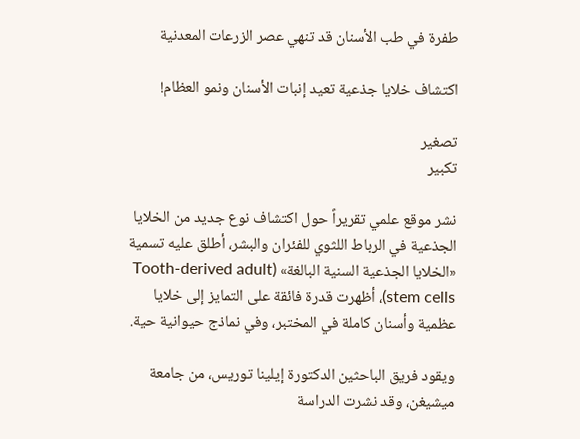طفرة في طب الأسنان قد تنهي عصر الزرعات المعدنية

اكتشاف خلايا جذعية تعيد إنبات الأسنان ونمو العظام!

تصغير
تكبير

نشر موقع علمي تقريراً حول اكتشاف نوع جديد من الخلايا الجذعية في الرباط اللثوي للفئران والبشر، أطلق عليه تسمية «الخلايا الجذعية السنية البالغة» (Tooth-derived adult stem cells)، أظهرت قدرة فائقة على التمايز إلى خلايا عظمية وأسنان كاملة في المختبر، وفي نماذج حيوانية حية.

ويقود فريق الباحثين الدكتورة إيلينا توريس، من جامعة ميشيغن، وقد نشرت الدراسة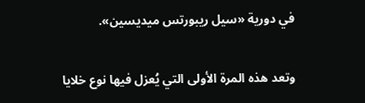في دورية «سيل ريبورتس ميديسين».

وتعد هذه المرة الأولى التي يُعزل فيها نوع خلايا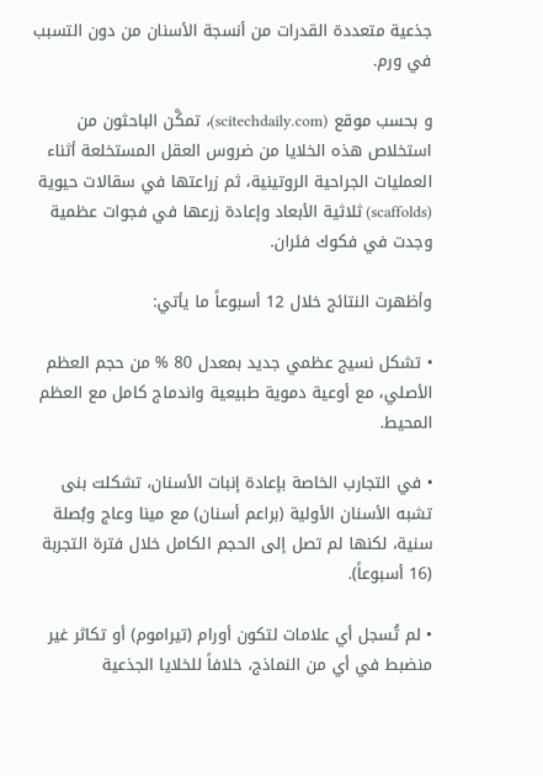جذعية متعددة القدرات من أنسجة الأسنان من دون التسبب في ورم.

و بحسب موقع (scitechdaily.com)، تمكَّن الباحثون من استخلاص هذه الخلايا من ضروس العقل المستخلعة أثناء العمليات الجراحية الروتينية، ثم زراعتها في سقالات حيوية (scaffolds) ثلاثية الأبعاد وإعادة زرعها في فجوات عظمية وجدت في فكوك فئران.

وأظهرت النتائج خلال 12 أسبوعاً ما يأتي:

• تشكل نسيج عظمي جديد بمعدل 80 % من حجم العظم الأصلي، مع أوعية دموية طبيعية واندماج كامل مع العظم المحيط.

• في التجارب الخاصة بإعادة إنبات الأسنان، تشكلت بنى تشبه الأسنان الأولية (براعم أسنان) مع مينا وعاج وبُصلة سنية، لكنها لم تصل إلى الحجم الكامل خلال فترة التجربة (16 أسبوعاً).

• لم تُسجل أي علامات لتكون أورام (تيراموم) أو تكاثر غير منضبط في أي من النماذج، خلافاً للخلايا الجذعية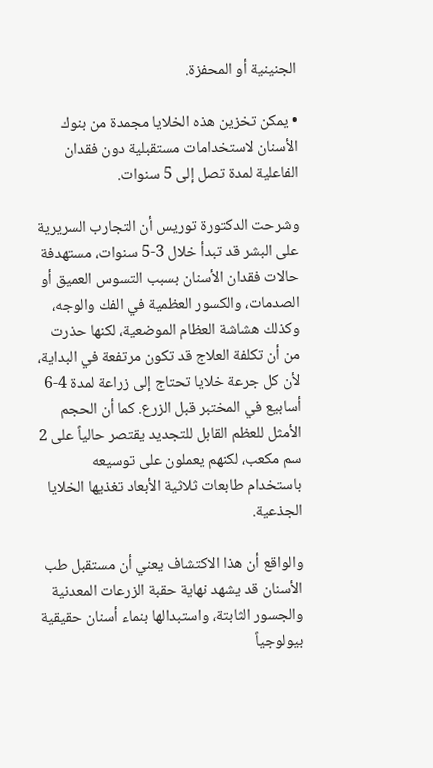الجنينية أو المحفزة.

• يمكن تخزين هذه الخلايا مجمدة من بنوك الأسنان لاستخدامات مستقبلية دون فقدان الفاعلية لمدة تصل إلى 5 سنوات.

وشرحت الدكتورة توريس أن التجارب السريرية على البشر قد تبدأ خلال 3-5 سنوات، مستهدفة حالات فقدان الأسنان بسبب التسوس العميق أو الصدمات، والكسور العظمية في الفك والوجه، وكذلك هشاشة العظام الموضعية، لكنها حذرت من أن تكلفة العلاج قد تكون مرتفعة في البداية، لأن كل جرعة خلايا تحتاج إلى زراعة لمدة 4-6 أسابيع في المختبر قبل الزرع. كما أن الحجم الأمثل للعظم القابل للتجديد يقتصر حالياً على 2 سم مكعب، لكنهم يعملون على توسيعه باستخدام طابعات ثلاثية الأبعاد تغذيها الخلايا الجذعية.

والواقع أن هذا الاكتشاف يعني أن مستقبل طب الأسنان قد يشهد نهاية حقبة الزرعات المعدنية والجسور الثابتة، واستبدالها بنماء أسنان حقيقية بيولوجياً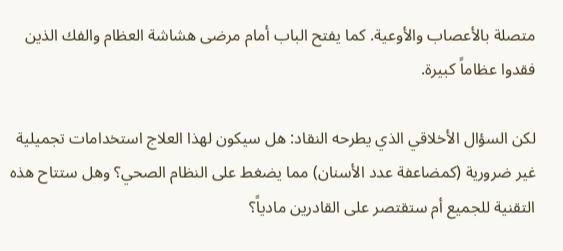متصلة بالأعصاب والأوعية. كما يفتح الباب أمام مرضى هشاشة العظام والفك الذين فقدوا عظاماً كبيرة.

لكن السؤال الأخلاقي الذي يطرحه النقاد: هل سيكون لهذا العلاج استخدامات تجميلية غير ضرورية (كمضاعفة عدد الأسنان) مما يضغط على النظام الصحي؟ وهل ستتاح هذه التقنية للجميع أم ستقتصر على القادرين مادياً؟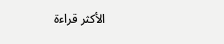الأكثر قراءة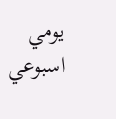يومي
اسبوعي